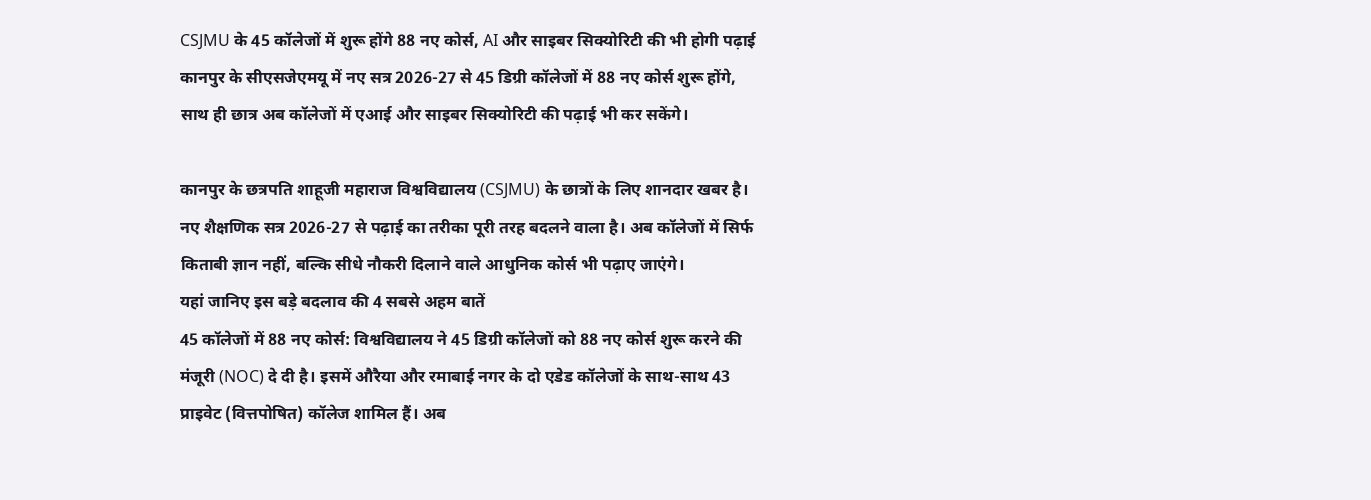CSJMU के 45 कॉलेजों में शुरू होंगे 88 नए कोर्स, AI और साइबर सिक्योरिटी की भी होगी पढ़ाई
कानपुर के सीएसजेएमयू में नए सत्र 2026-27 से 45 डिग्री कॉलेजों में 88 नए कोर्स शुरू होंगे, साथ ही छात्र अब कॉलेजों में एआई और साइबर सिक्योरिटी की पढ़ाई भी कर सकेंगे।

कानपुर के छत्रपति शाहूजी महाराज विश्वविद्यालय (CSJMU) के छात्रों के लिए शानदार खबर है। नए शैक्षणिक सत्र 2026-27 से पढ़ाई का तरीका पूरी तरह बदलने वाला है। अब कॉलेजों में सिर्फ किताबी ज्ञान नहीं, बल्कि सीधे नौकरी दिलाने वाले आधुनिक कोर्स भी पढ़ाए जाएंगे।
यहां जानिए इस बड़े बदलाव की 4 सबसे अहम बातें
45 कॉलेजों में 88 नए कोर्स: विश्वविद्यालय ने 45 डिग्री कॉलेजों को 88 नए कोर्स शुरू करने की मंजूरी (NOC) दे दी है। इसमें औरैया और रमाबाई नगर के दो एडेड कॉलेजों के साथ-साथ 43 प्राइवेट (वित्तपोषित) कॉलेज शामिल हैं। अब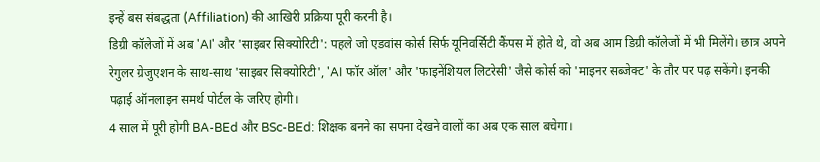इन्हें बस संबद्धता (Affiliation) की आखिरी प्रक्रिया पूरी करनी है।
डिग्री कॉलेजों में अब 'AI' और 'साइबर सिक्योरिटी': पहले जो एडवांस कोर्स सिर्फ यूनिवर्सिटी कैंपस में होते थे, वो अब आम डिग्री कॉलेजों में भी मिलेंगे। छात्र अपने रेगुलर ग्रेजुएशन के साथ-साथ 'साइबर सिक्योरिटी', 'AI फॉर ऑल' और 'फाइनेंशियल लिटरेसी' जैसे कोर्स को 'माइनर सब्जेक्ट' के तौर पर पढ़ सकेंगे। इनकी पढ़ाई ऑनलाइन समर्थ पोर्टल के जरिए होगी।
4 साल में पूरी होगी BA-BEd और BSc-BEd: शिक्षक बनने का सपना देखने वालों का अब एक साल बचेगा।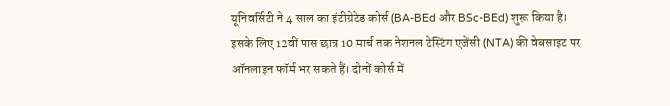यूनिवर्सिटी ने 4 साल का इंटीग्रेटेड कोर्स (BA-BEd और BSc-BEd) शुरू किया है। इसके लिए 12वीं पास छात्र 10 मार्च तक नेशनल टेस्टिंग एजेंसी (NTA) की वेबसाइट पर ऑनलाइन फॉर्म भर सकते हैं। दोनों कोर्स में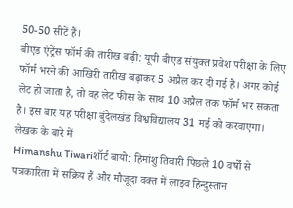50-50 सीटें हैं।
बीएड एंट्रेंस फॉर्म की तारीख बढ़ी: यूपी बीएड संयुक्त प्रवेश परीक्षा के लिए फॉर्म भरने की आखिरी तारीख बढ़ाकर 5 अप्रैल कर दी गई है। अगर कोई लेट हो जाता है, तो वह लेट फीस के साथ 10 अप्रैल तक फॉर्म भर सकता है। इस बार यह परीक्षा बुंदेलखंड विश्वविद्यालय 31 मई को करवाएगा।
लेखक के बारे में
Himanshu Tiwariशॉर्ट बायो: हिमांशु तिवारी पिछले 10 वर्षों से पत्रकारिता में सक्रिय हैं और मौजूदा वक्त में लाइव हिन्दुस्तान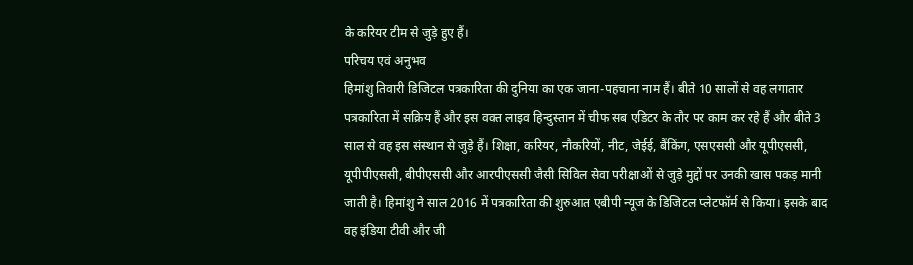के करियर टीम से जुड़े हुए हैं।
परिचय एवं अनुभव
हिमांशु तिवारी डिजिटल पत्रकारिता की दुनिया का एक जाना-पहचाना नाम हैं। बीते 10 सालों से वह लगातार पत्रकारिता में सक्रिय हैं और इस वक्त लाइव हिन्दुस्तान में चीफ सब एडिटर के तौर पर काम कर रहे हैं और बीते 3 साल से वह इस संस्थान से जुड़े हैं। शिक्षा, करियर, नौकरियों, नीट, जेईई, बैंकिंग, एसएससी और यूपीएससी, यूपीपीएससी, बीपीएससी और आरपीएससी जैसी सिविल सेवा परीक्षाओं से जुड़े मुद्दों पर उनकी खास पकड़ मानी जाती है। हिमांशु ने साल 2016 में पत्रकारिता की शुरुआत एबीपी न्यूज के डिजिटल प्लेटफॉर्म से किया। इसके बाद वह इंडिया टीवी और जी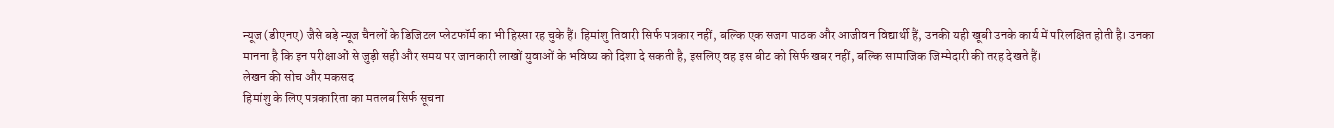न्यूज (डीएनए) जैसे बड़े न्यूज चैनलों के डिजिटल प्लेटफॉर्म का भी हिस्सा रह चुके हैं। हिमांशु तिवारी सिर्फ पत्रकार नहीं, बल्कि एक सजग पाठक और आजीवन विद्यार्थी हैं, उनकी यही खूबी उनके कार्य में परिलक्षित होती है। उनका मानना है कि इन परीक्षाओं से जुड़ी सही और समय पर जानकारी लाखों युवाओं के भविष्य को दिशा दे सकती है, इसलिए वह इस बीट को सिर्फ खबर नहीं, बल्कि सामाजिक जिम्मेदारी की तरह देखते हैं।
लेखन की सोच और मकसद
हिमांशु के लिए पत्रकारिता का मतलब सिर्फ सूचना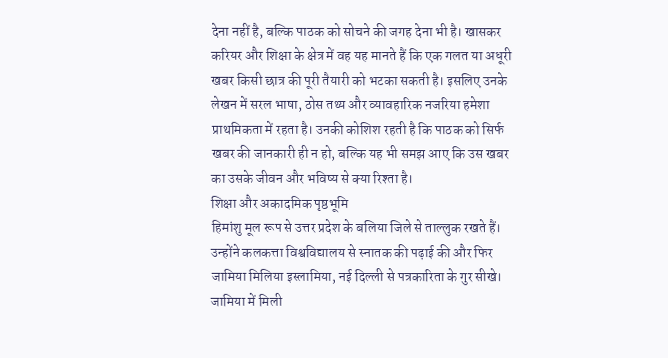देना नहीं है, बल्कि पाठक को सोचने की जगह देना भी है। खासकर करियर और शिक्षा के क्षेत्र में वह यह मानते हैं कि एक गलत या अधूरी खबर किसी छात्र की पूरी तैयारी को भटका सकती है। इसलिए उनके लेखन में सरल भाषा, ठोस तथ्य और व्यावहारिक नजरिया हमेशा प्राथमिकता में रहता है। उनकी कोशिश रहती है कि पाठक को सिर्फ खबर की जानकारी ही न हो, बल्कि यह भी समझ आए कि उस खबर का उसके जीवन और भविष्य से क्या रिश्ता है।
शिक्षा और अकादमिक पृष्ठभूमि
हिमांशु मूल रूप से उत्तर प्रदेश के बलिया जिले से ताल्लुक रखते हैं। उन्होंने कलकत्ता विश्वविद्यालय से स्नातक की पढ़ाई की और फिर जामिया मिलिया इस्लामिया, नई दिल्ली से पत्रकारिता के गुर सीखे। जामिया में मिली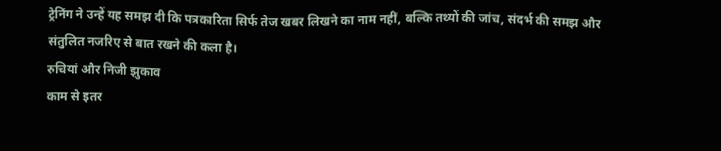ट्रेनिंग ने उन्हें यह समझ दी कि पत्रकारिता सिर्फ तेज खबर लिखने का नाम नहीं, बल्कि तथ्यों की जांच, संदर्भ की समझ और संतुलित नजरिए से बात रखने की कला है।
रुचियां और निजी झुकाव
काम से इतर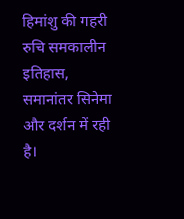हिमांशु की गहरी रुचि समकालीन इतिहास, समानांतर सिनेमा और दर्शन में रही है।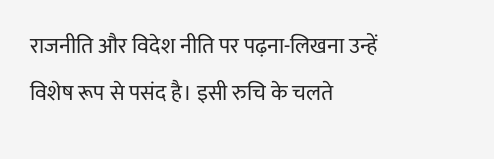राजनीति और विदेश नीति पर पढ़ना-लिखना उन्हें विशेष रूप से पसंद है। इसी रुचि के चलते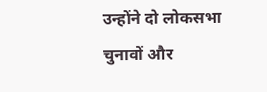उन्होंने दो लोकसभा चुनावों और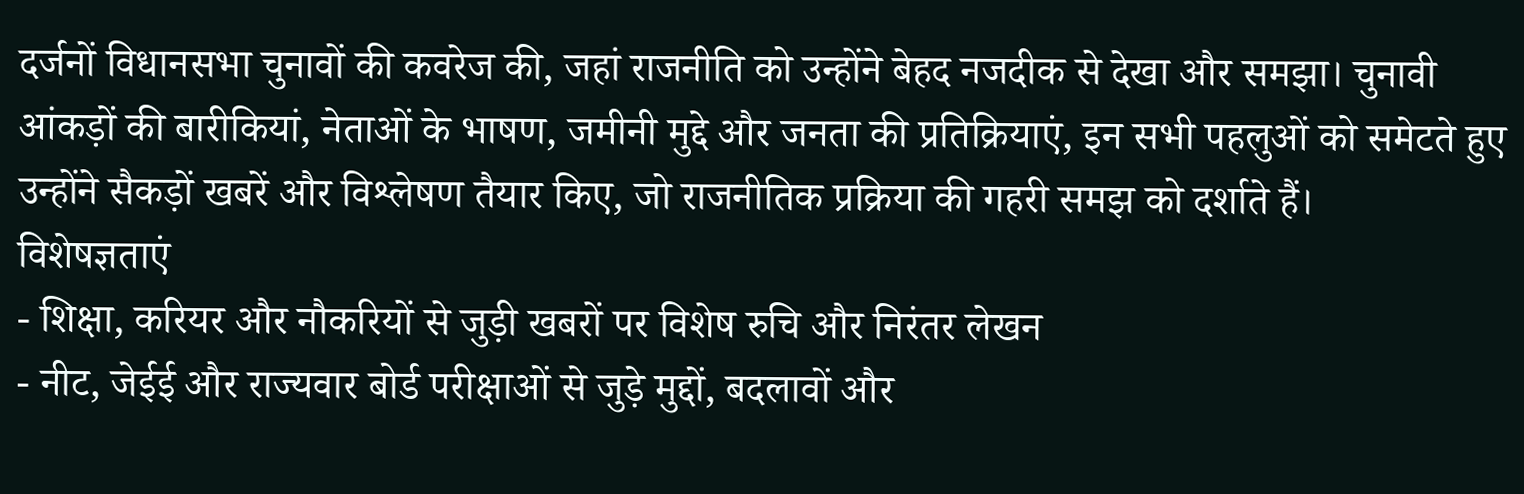दर्जनों विधानसभा चुनावों की कवरेज की, जहां राजनीति को उन्होंने बेहद नजदीक से देखा और समझा। चुनावी आंकड़ों की बारीकियां, नेताओं के भाषण, जमीनी मुद्दे और जनता की प्रतिक्रियाएं, इन सभी पहलुओं को समेटते हुए उन्होंने सैकड़ों खबरें और विश्लेषण तैयार किए, जो राजनीतिक प्रक्रिया की गहरी समझ को दर्शाते हैं।
विशेषज्ञताएं
- शिक्षा, करियर और नौकरियों से जुड़ी खबरों पर विशेष रुचि और निरंतर लेखन
- नीट, जेईई और राज्यवार बोर्ड परीक्षाओं से जुड़े मुद्दों, बदलावों और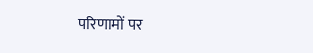परिणामों पर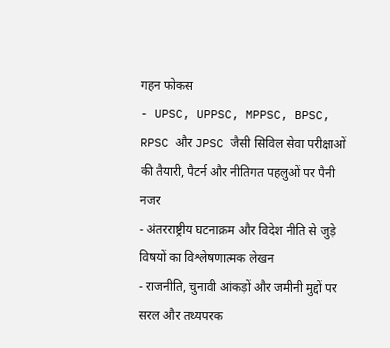गहन फोकस
- UPSC, UPPSC, MPPSC, BPSC, RPSC और JPSC जैसी सिविल सेवा परीक्षाओं की तैयारी, पैटर्न और नीतिगत पहलुओं पर पैनी नजर
- अंतरराष्ट्रीय घटनाक्रम और विदेश नीति से जुड़े विषयों का विश्लेषणात्मक लेखन
- राजनीति, चुनावी आंकड़ों और जमीनी मुद्दों पर सरल और तथ्यपरक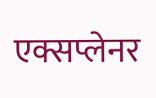एक्सप्लेनर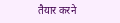तैयार करने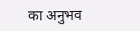का अनुभव